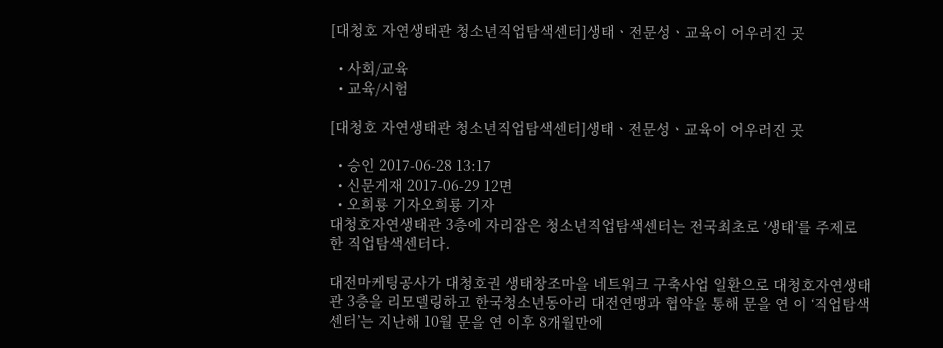[대청호 자연생태관 청소년직업탐색센터]생태ㆍ전문성ㆍ교육이 어우러진 곳

  • 사회/교육
  • 교육/시험

[대청호 자연생태관 청소년직업탐색센터]생태ㆍ전문성ㆍ교육이 어우러진 곳

  • 승인 2017-06-28 13:17
  • 신문게재 2017-06-29 12면
  • 오희룡 기자오희룡 기자
대청호자연생태관 3층에 자리잡은 청소년직업탐색센터는 전국최초로 ‘생태’를 주제로 한 직업탐색센터다.

대전마케팅공사가 대청호권 생태창조마을 네트워크 구축사업 일환으로 대청호자연생태관 3층을 리모델링하고 한국청소년동아리 대전연맹과 협약을 통해 문을 연 이 ‘직업탐색센터’는 지난해 10월 문을 연 이후 8개월만에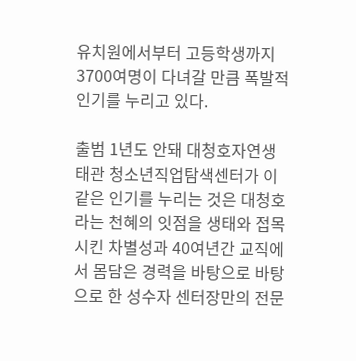유치원에서부터 고등학생까지 3700여명이 다녀갈 만큼 폭발적 인기를 누리고 있다.

출범 1년도 안돼 대청호자연생태관 청소년직업탐색센터가 이 같은 인기를 누리는 것은 대청호라는 천혜의 잇점을 생태와 접목시킨 차별성과 40여년간 교직에서 몸담은 경력을 바탕으로 바탕으로 한 성수자 센터장만의 전문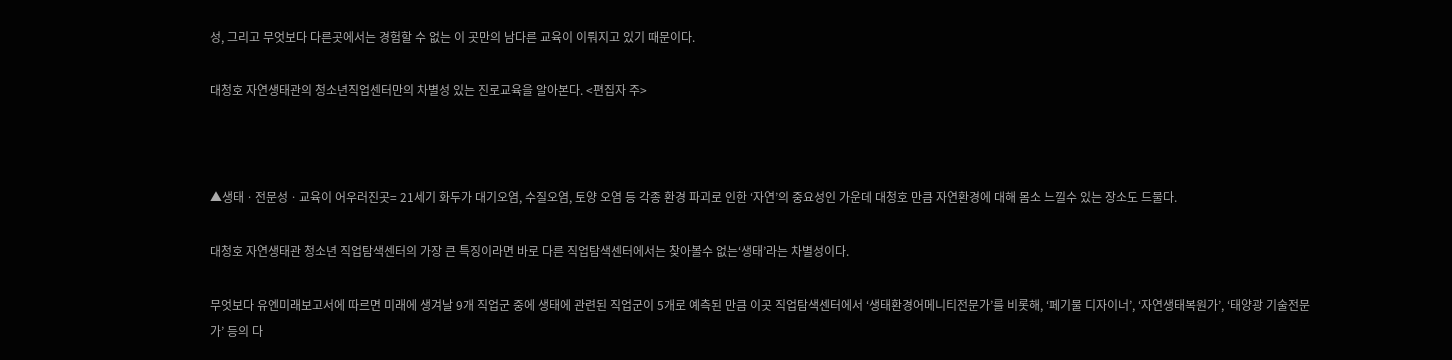성, 그리고 무엇보다 다른곳에서는 경험할 수 없는 이 곳만의 남다른 교육이 이뤄지고 있기 때문이다.

대청호 자연생태관의 청소년직업센터만의 차별성 있는 진로교육을 알아본다. <편집자 주>



▲생태ㆍ전문성ㆍ교육이 어우러진곳= 21세기 화두가 대기오염, 수질오염, 토양 오염 등 각종 환경 파괴로 인한 ‘자연’의 중요성인 가운데 대청호 만큼 자연환경에 대해 몸소 느낄수 있는 장소도 드물다.

대청호 자연생태관 청소년 직업탐색센터의 가장 큰 특징이라면 바로 다른 직업탐색센터에서는 찾아볼수 없는‘생태’라는 차별성이다.

무엇보다 유엔미래보고서에 따르면 미래에 생겨날 9개 직업군 중에 생태에 관련된 직업군이 5개로 예측된 만큼 이곳 직업탐색센터에서 ‘생태환경어메니티전문가’를 비롯해, ‘페기물 디자이너’, ‘자연생태복원가’, ‘태양광 기술전문가’ 등의 다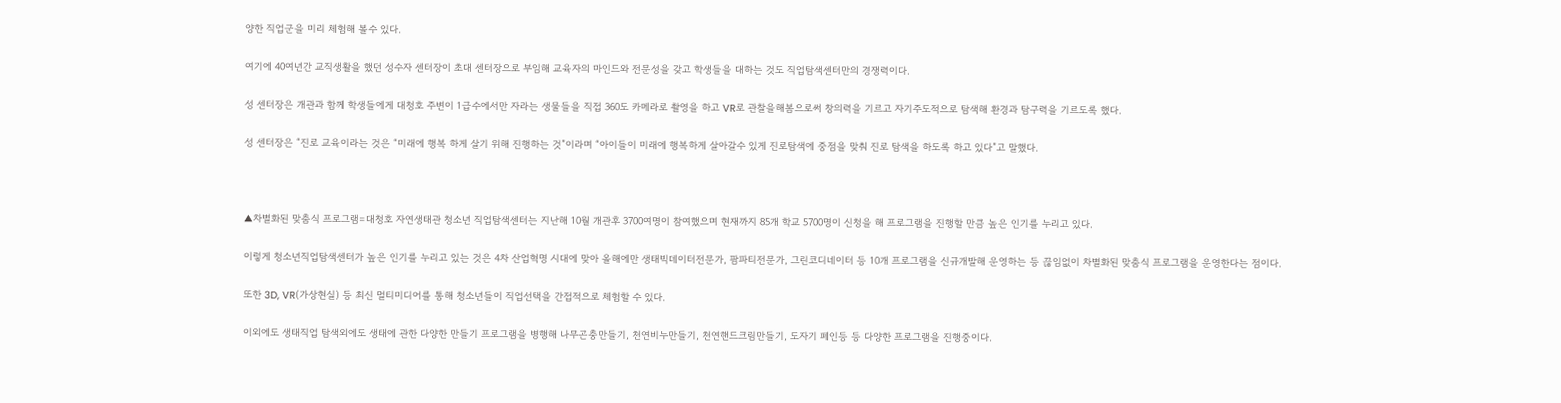양한 직업군을 미리 체험해 볼수 있다.

여기에 40여년간 교직생활을 했던 성수자 센터장이 초대 센터장으로 부임해 교육자의 마인드와 전문성을 갖고 학생들을 대하는 것도 직업탐색센터만의 경쟁력이다.

성 센터장은 개관과 함께 학생들에게 대청호 주변이 1급수에서만 자라는 생물들을 직접 360도 카메라로 촬영을 하고 VR로 관찰을해봄으로써 창의력을 기르고 자기주도적으로 탐색해 환경과 탐구력을 기르도록 했다.

성 센터장은 “진로 교육이라는 것은 “미래에 행복 하게 살기 위해 진행하는 것”이라며 “아이들이 미래에 행복하게 살아갈수 있게 진로탐색에 중점을 맞춰 진로 탐색을 하도록 하고 있다”고 말했다.



▲차별화된 맞춤식 프로그램=대청호 자연생태관 청소년 직업탐색센터는 지난해 10월 개관후 3700여명이 참여했으며 현재까지 85개 학교 5700명이 신청을 해 프로그램을 진행할 만큼 높은 인기를 누리고 있다.

이렇게 청소년직업탐색센터가 높은 인기를 누리고 있는 것은 4차 산업혁명 시대에 맞아 올해에만 생태빅데이터전문가, 팜파티전문가, 그린코디네이터 등 10개 프로그램을 신규개발해 운영하는 등 끊임없이 차별화된 맞춤식 프로그램을 운영한다는 점이다.

또한 3D, VR(가상현실) 등 최신 멀티미디어를 통해 청소년들이 직업선택을 간접적으로 체험할 수 있다.

이외에도 생태직업 탐색외에도 생태에 관한 다양한 만들기 프로그램을 병행해 나무곤충만들기, 천연비누만들기, 천연핸드크림만들기, 도자기 페인등 등 다양한 프로그램을 진행중이다.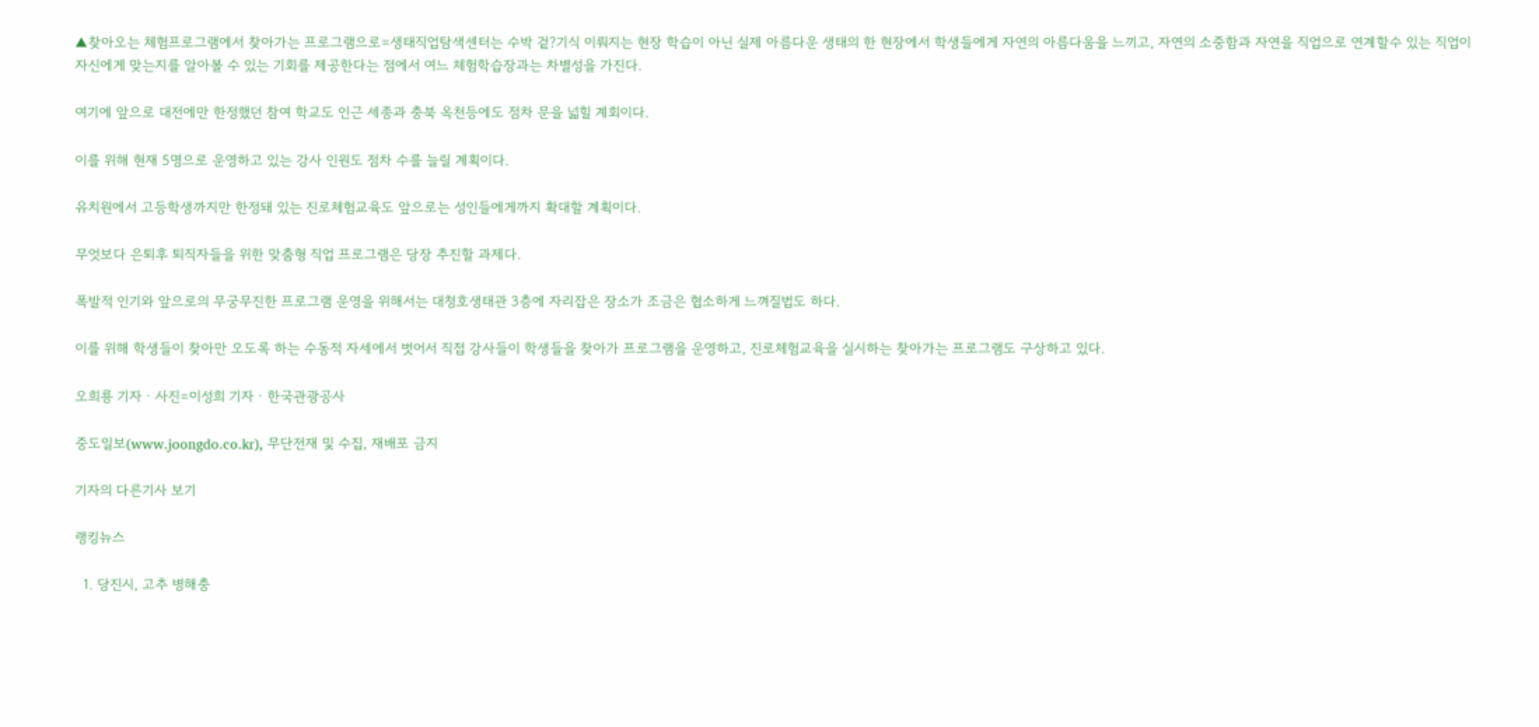▲찾아오는 체험프로그램에서 찾아가는 프로그램으로=생태직업탐색센터는 수박 겉?기식 이뤄지는 현장 학습이 아닌 실제 아름다운 생태의 한 현장에서 학생들에게 자연의 아름다움을 느끼고, 자연의 소중함과 자연을 직업으로 연계할수 있는 직업이 자신에게 맞는지를 알아볼 수 있는 기회를 제공한다는 점에서 여느 체험학습장과는 차별성을 가진다.

여기에 앞으로 대전에만 한정했던 참여 학교도 인근 세종과 충북 옥천등에도 점차 문을 넓힐 계회이다.

이를 위해 현재 5명으로 운영하고 있는 강사 인원도 점차 수를 늘릴 계획이다.

유치원에서 고등학생까지만 한정돼 있는 진로체험교육도 앞으로는 성인들에게까지 확대할 계획이다.

무엇보다 은퇴후 퇴직자들을 위한 맞춤형 직업 프로그램은 당장 추진할 과제다.

폭발적 인기와 앞으로의 무궁무진한 프로그램 운영을 위해서는 대청호생태관 3층에 자리잡은 장소가 조금은 협소하게 느껴질법도 하다.

이를 위해 학생들이 찾아만 오도록 하는 수동적 자세에서 벗어서 직접 강사들이 학생들을 찾아가 프로그램을 운영하고, 진로체험교육을 실시하는 찾아가는 프로그램도 구상하고 있다.

오희룡 기자ㆍ사진=이성희 기자ㆍ한국관광공사

중도일보(www.joongdo.co.kr), 무단전재 및 수집, 재배포 금지

기자의 다른기사 보기

랭킹뉴스

  1. 당진시, 고추 병해충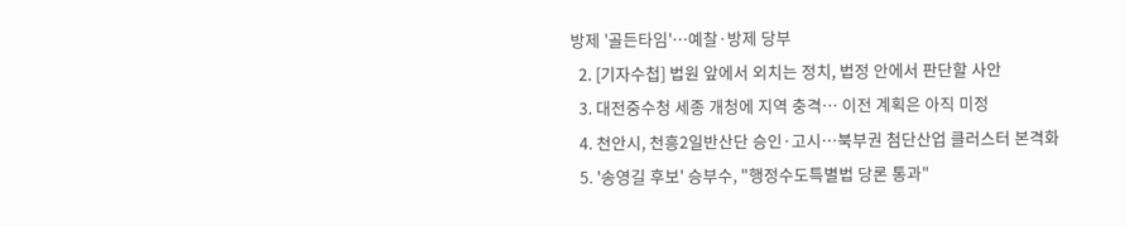방제 '골든타임'…예찰·방제 당부
  2. [기자수첩] 법원 앞에서 외치는 정치, 법정 안에서 판단할 사안
  3. 대전중수청 세종 개청에 지역 충격… 이전 계획은 아직 미정
  4. 천안시, 천흥2일반산단 승인·고시…북부권 첨단산업 클러스터 본격화
  5. '송영길 후보' 승부수, "행정수도특별법 당론 통과"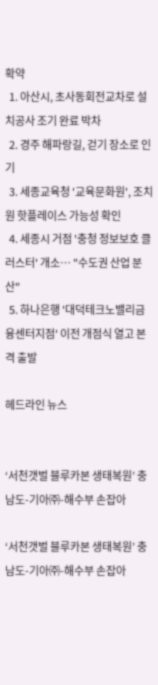확약
  1. 아산시, 초사동회전교차로 설치공사 조기 완료 박차
  2. 경주 해파랑길, 걷기 장소로 인기
  3. 세종교육청 '교육문화원', 조치원 핫플레이스 가능성 확인
  4. 세종시 거점 '충청 정보보호 클러스터' 개소… "수도권 산업 분산"
  5. 하나은행 '대덕테크노밸리금융센터지점' 이전 개점식 열고 본격 출발

헤드라인 뉴스


‘서천갯벌 블루카본 생태복원’ 충남도-기아㈜-해수부 손잡아

‘서천갯벌 블루카본 생태복원’ 충남도-기아㈜-해수부 손잡아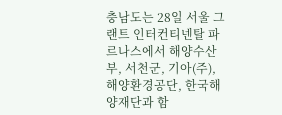충남도는 28일 서울 그랜트 인터컨티넨탈 파르나스에서 해양수산부, 서천군, 기아(주), 해양환경공단, 한국해양재단과 함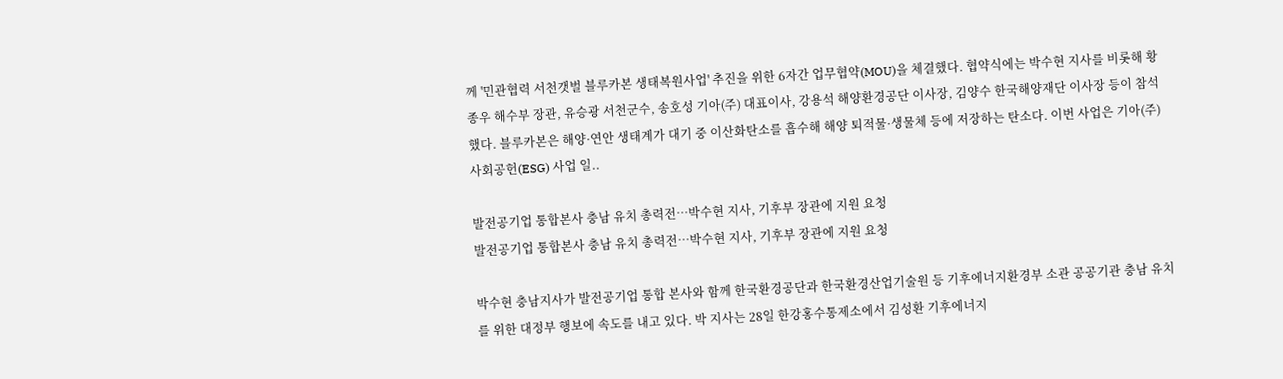께 '민관협력 서천갯벌 블루카본 생태복원사업' 추진을 위한 6자간 업무협약(MOU)을 체결했다. 협약식에는 박수현 지사를 비롯해 황종우 해수부 장관, 유승광 서천군수, 송호성 기아(주) 대표이사, 강용석 해양환경공단 이사장, 김양수 한국해양재단 이사장 등이 참석했다. 블루카본은 해양·연안 생태계가 대기 중 이산화탄소를 흡수해 해양 퇴적물·생물체 등에 저장하는 탄소다. 이번 사업은 기아(주) 사회공헌(ESG) 사업 일..

발전공기업 통합본사 충남 유치 총력전…박수현 지사, 기후부 장관에 지원 요청
발전공기업 통합본사 충남 유치 총력전…박수현 지사, 기후부 장관에 지원 요청

박수현 충남지사가 발전공기업 통합 본사와 함께 한국환경공단과 한국환경산업기술원 등 기후에너지환경부 소관 공공기관 충남 유치를 위한 대정부 행보에 속도를 내고 있다. 박 지사는 28일 한강홍수통제소에서 김성환 기후에너지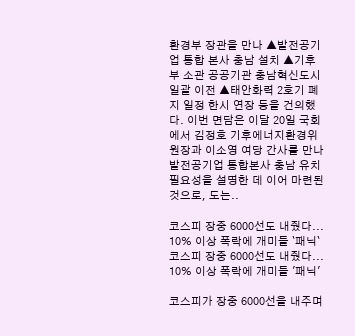환경부 장관을 만나 ▲발전공기업 통합 본사 충남 설치 ▲기후부 소관 공공기관 충남혁신도시 일괄 이전 ▲태안화력 2호기 폐지 일정 한시 연장 등을 건의했다. 이번 면담은 이달 20일 국회에서 김정호 기후에너지환경위원장과 이소영 여당 간사를 만나 발전공기업 통합본사 충남 유치 필요성을 설명한 데 이어 마련된 것으로, 도는..

코스피 장중 6000선도 내줬다... 10% 이상 폭락에 개미들 `패닉`
코스피 장중 6000선도 내줬다... 10% 이상 폭락에 개미들 '패닉'

코스피가 장중 6000선을 내주며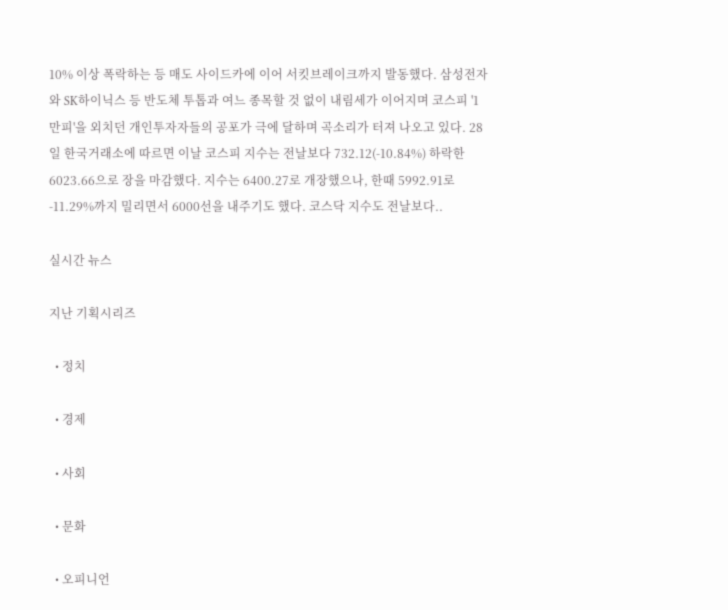10% 이상 폭락하는 등 매도 사이드카에 이어 서킷브레이크까지 발동했다. 삼성전자와 SK하이닉스 등 반도체 투톱과 여느 종목할 것 없이 내림세가 이어지며 코스피 '1만피'을 외치던 개인투자자들의 공포가 극에 달하며 곡소리가 터져 나오고 있다. 28일 한국거래소에 따르면 이날 코스피 지수는 전날보다 732.12(-10.84%) 하락한 6023.66으로 장을 마감했다. 지수는 6400.27로 개장했으나, 한때 5992.91로 -11.29%까지 밀리면서 6000선을 내주기도 했다. 코스닥 지수도 전날보다..

실시간 뉴스

지난 기획시리즈

  • 정치

  • 경제

  • 사회

  • 문화

  • 오피니언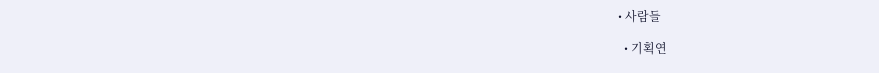• 사람들

  • 기획연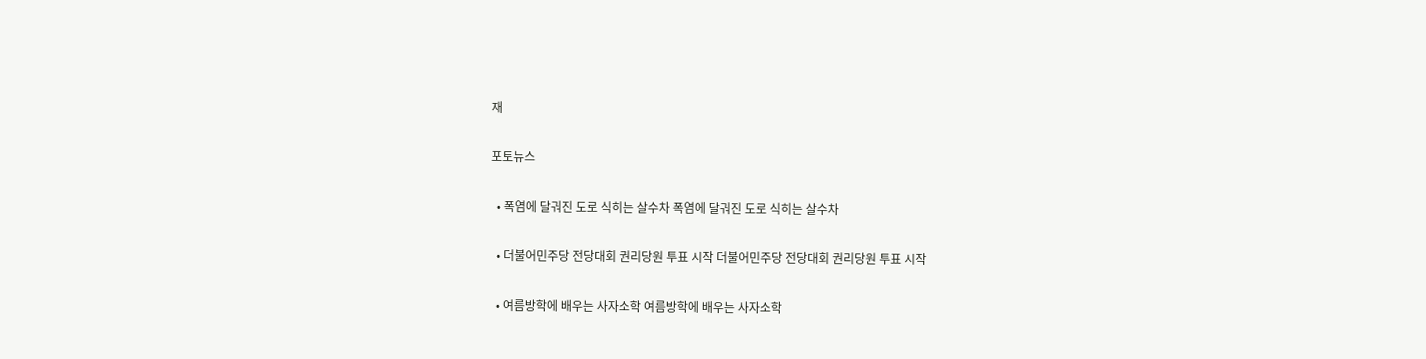재

포토뉴스

  • 폭염에 달궈진 도로 식히는 살수차 폭염에 달궈진 도로 식히는 살수차

  • 더불어민주당 전당대회 권리당원 투표 시작 더불어민주당 전당대회 권리당원 투표 시작

  • 여름방학에 배우는 사자소학 여름방학에 배우는 사자소학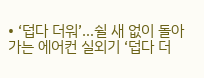• ‘덥다 더워’…쉴 새 없이 돌아가는 에어컨 실외기 ‘덥다 더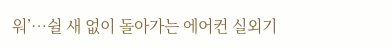워’…쉴 새 없이 돌아가는 에어컨 실외기